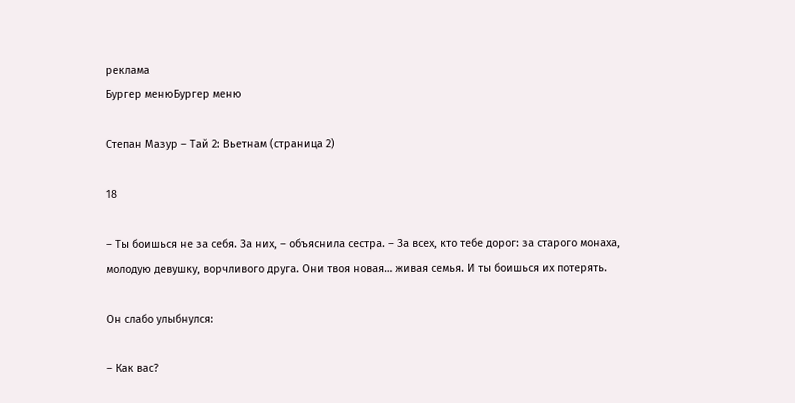реклама
Бургер менюБургер меню

Степан Мазур – Тай 2: Вьетнам (страница 2)

18

– Ты боишься не за себя. За них, – объяснила сестра. – За всех, кто тебе дорог: за старого монаха, молодую девушку, ворчливого друга. Они твоя новая… живая семья. И ты боишься их потерять.

Он слабо улыбнулся:

– Как вас?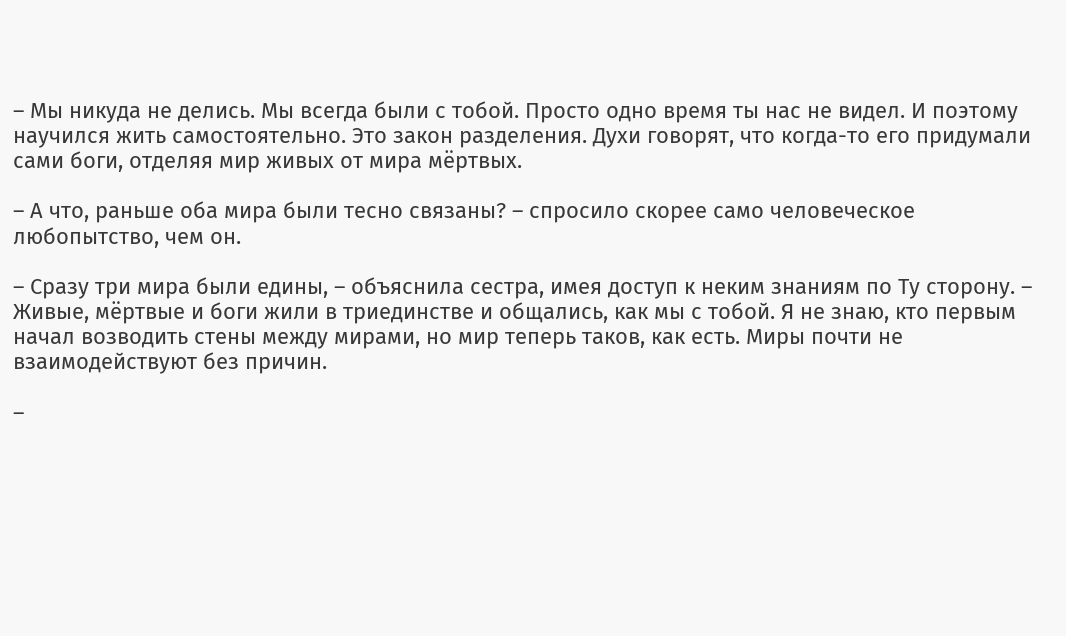– Мы никуда не делись. Мы всегда были с тобой. Просто одно время ты нас не видел. И поэтому научился жить самостоятельно. Это закон разделения. Духи говорят, что когда-то его придумали сами боги, отделяя мир живых от мира мёртвых.

– А что, раньше оба мира были тесно связаны? – спросило скорее само человеческое любопытство, чем он.

– Сразу три мира были едины, – объяснила сестра, имея доступ к неким знаниям по Ту сторону. – Живые, мёртвые и боги жили в триединстве и общались, как мы с тобой. Я не знаю, кто первым начал возводить стены между мирами, но мир теперь таков, как есть. Миры почти не взаимодействуют без причин.

–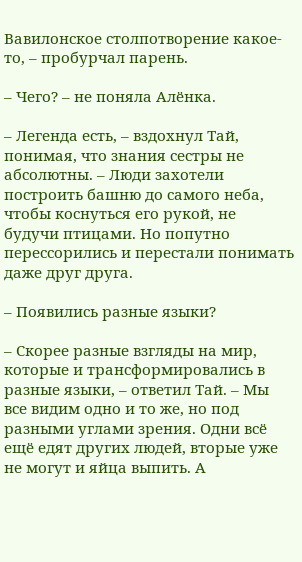Вавилонское столпотворение какое-то, – пробурчал парень.

– Чего? – не поняла Алёнка.

– Легенда есть, – вздохнул Тай, понимая, что знания сестры не абсолютны. – Люди захотели построить башню до самого неба, чтобы коснуться его рукой, не будучи птицами. Но попутно перессорились и перестали понимать даже друг друга.

– Появились разные языки?

– Скорее разные взгляды на мир, которые и трансформировались в разные языки, – ответил Тай. – Мы все видим одно и то же, но под разными углами зрения. Одни всё ещё едят других людей, вторые уже не могут и яйца выпить. А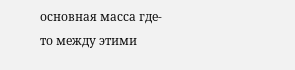основная масса где-то между этими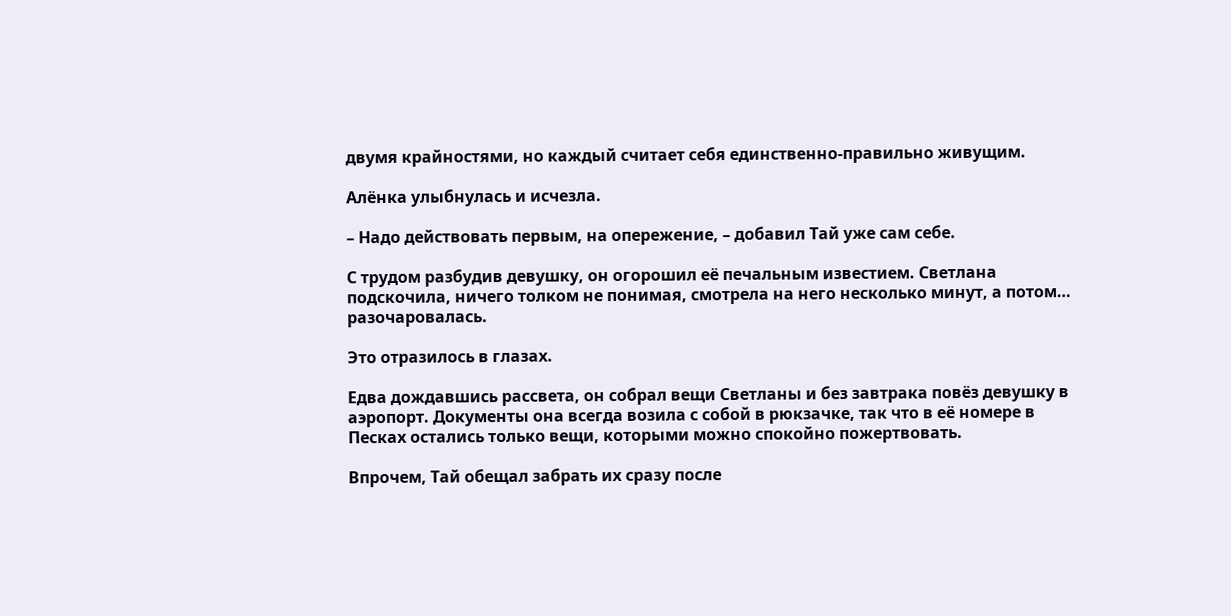двумя крайностями, но каждый считает себя единственно-правильно живущим.

Алёнка улыбнулась и исчезла.

– Надо действовать первым, на опережение, – добавил Тай уже сам себе.

С трудом разбудив девушку, он огорошил её печальным известием. Светлана подскочила, ничего толком не понимая, смотрела на него несколько минут, а потом… разочаровалась.

Это отразилось в глазах.

Едва дождавшись рассвета, он собрал вещи Светланы и без завтрака повёз девушку в аэропорт. Документы она всегда возила с собой в рюкзачке, так что в её номере в Песках остались только вещи, которыми можно спокойно пожертвовать.

Впрочем, Тай обещал забрать их сразу после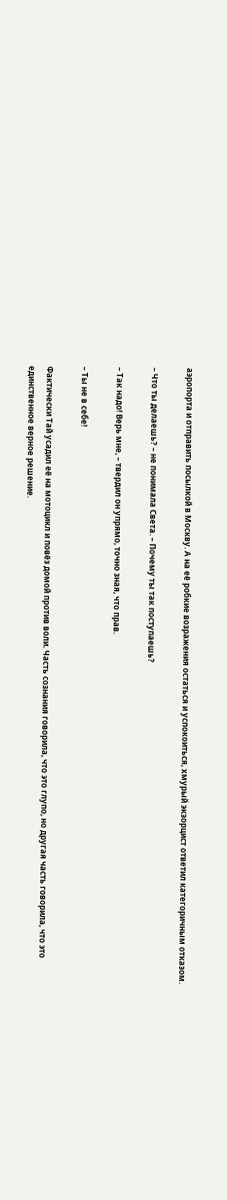аэропорта и отправить посылкой в Москву. А на её робкие возражения остаться и успокоиться, хмурый экзорцист ответил категоричным отказом.

– Что ты делаешь? – не понимала Света. – Почему ты так поступаешь?

– Так надо! Верь мне, – твердил он упрямо, точно зная, что прав.

– Ты не в себе!

Фактически Тай усадил её на мотоцикл и повёз домой против воли. Часть сознания говорила, что это глупо, но другая часть говорила, что это единственное верное решение.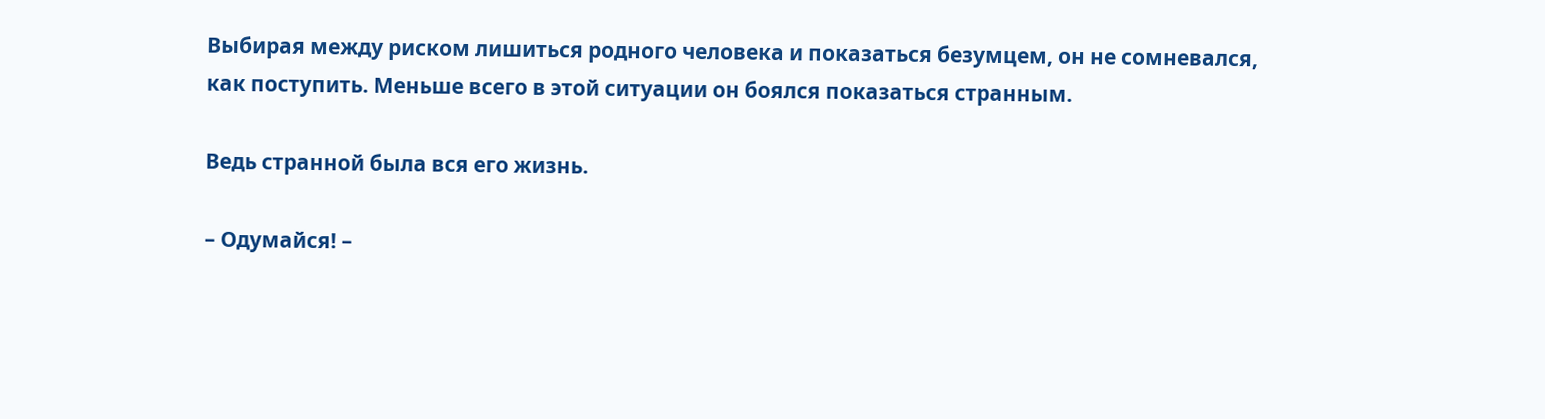Выбирая между риском лишиться родного человека и показаться безумцем, он не сомневался, как поступить. Меньше всего в этой ситуации он боялся показаться странным.

Ведь странной была вся его жизнь.

– Одумайся! –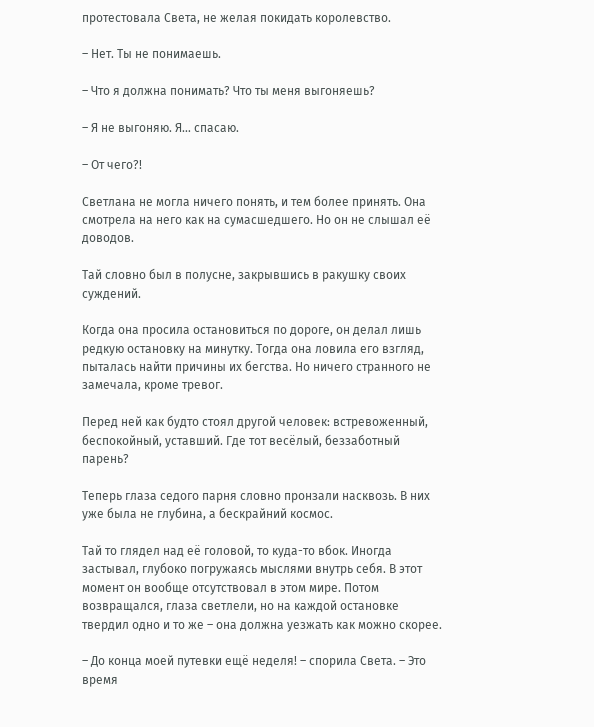протестовала Света, не желая покидать королевство.

– Нет. Ты не понимаешь.

– Что я должна понимать? Что ты меня выгоняешь?

– Я не выгоняю. Я… спасаю.

– От чего?!

Светлана не могла ничего понять, и тем более принять. Она смотрела на него как на сумасшедшего. Но он не слышал её доводов.

Тай словно был в полусне, закрывшись в ракушку своих суждений.

Когда она просила остановиться по дороге, он делал лишь редкую остановку на минутку. Тогда она ловила его взгляд, пыталась найти причины их бегства. Но ничего странного не замечала, кроме тревог.

Перед ней как будто стоял другой человек: встревоженный, беспокойный, уставший. Где тот весёлый, беззаботный парень?

Теперь глаза седого парня словно пронзали насквозь. В них уже была не глубина, а бескрайний космос.

Тай то глядел над её головой, то куда-то вбок. Иногда застывал, глубоко погружаясь мыслями внутрь себя. В этот момент он вообще отсутствовал в этом мире. Потом возвращался, глаза светлели, но на каждой остановке твердил одно и то же – она должна уезжать как можно скорее.

– До конца моей путевки ещё неделя! – спорила Света. – Это время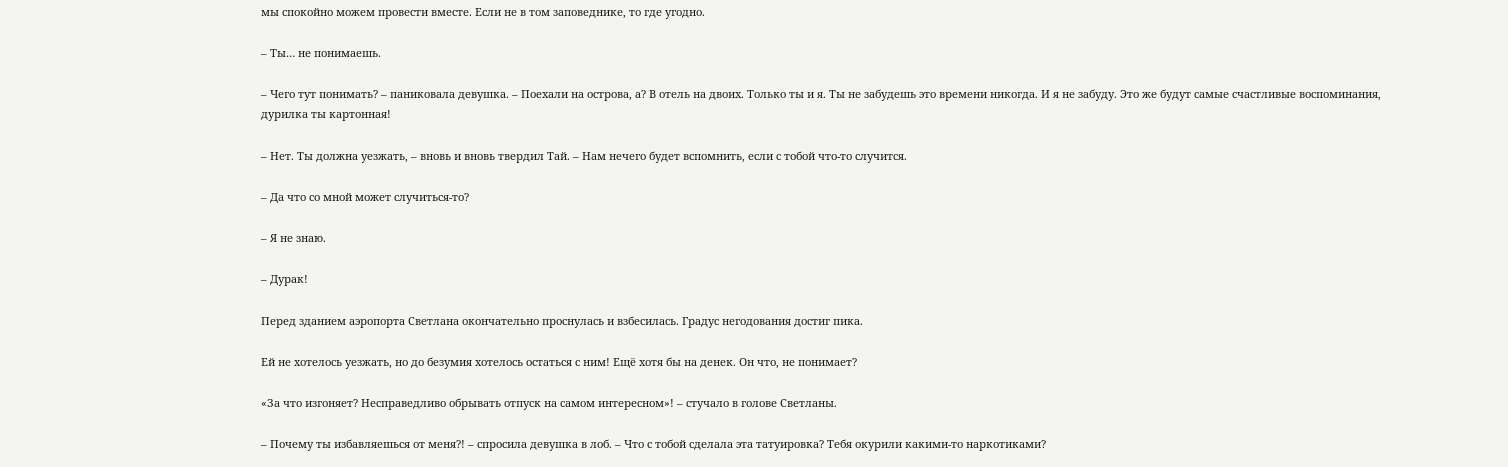мы спокойно можем провести вместе. Если не в том заповеднике, то где угодно.

– Ты… не понимаешь.

– Чего тут понимать? – паниковала девушка. – Поехали на острова, а? В отель на двоих. Только ты и я. Ты не забудешь это времени никогда. И я не забуду. Это же будут самые счастливые воспоминания, дурилка ты картонная!

– Нет. Ты должна уезжать, – вновь и вновь твердил Тай. – Нам нечего будет вспомнить, если с тобой что-то случится.

– Да что со мной может случиться-то?

– Я не знаю.

– Дурак!

Перед зданием аэропорта Светлана окончательно проснулась и взбесилась. Градус негодования достиг пика.

Ей не хотелось уезжать, но до безумия хотелось остаться с ним! Ещё хотя бы на денек. Он что, не понимает?

«За что изгоняет? Несправедливо обрывать отпуск на самом интересном»! – стучало в голове Светланы.

– Почему ты избавляешься от меня?! – спросила девушка в лоб. – Что с тобой сделала эта татуировка? Тебя окурили какими-то наркотиками?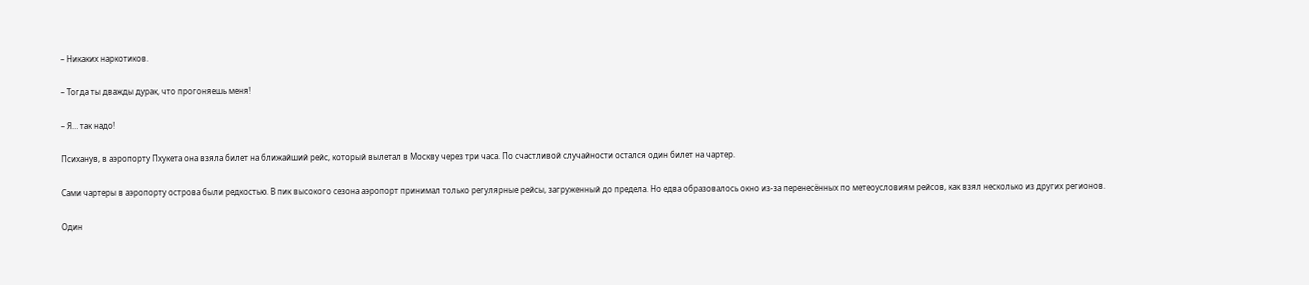– Никаких наркотиков.

– Тогда ты дважды дурак, что прогоняешь меня!

– Я… так надо!

Психанув, в аэропорту Пхукета она взяла билет на ближайший рейс, который вылетал в Москву через три часа. По счастливой случайности остался один билет на чартер.

Сами чартеры в аэропорту острова были редкостью. В пик высокого сезона аэропорт принимал только регулярные рейсы, загруженный до предела. Но едва образовалось окно из-за перенесённых по метеоусловиям рейсов, как взял несколько из других регионов.

Один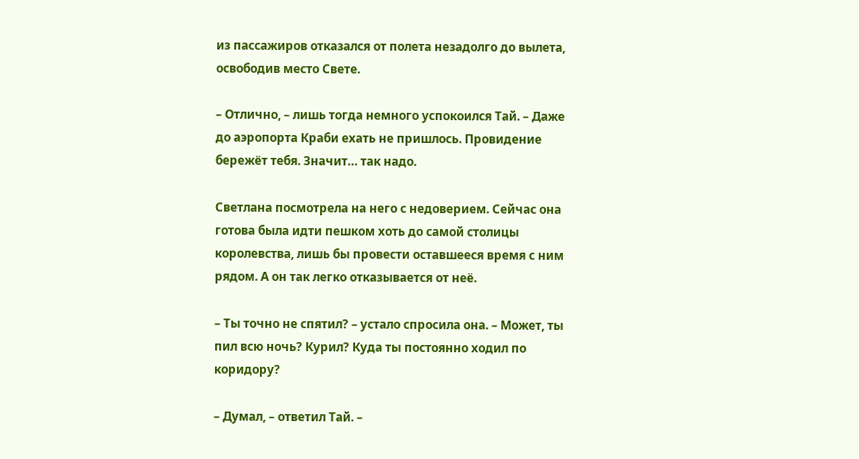из пассажиров отказался от полета незадолго до вылета, освободив место Свете.

– Отлично, – лишь тогда немного успокоился Тай. – Даже до аэропорта Краби ехать не пришлось. Провидение бережёт тебя. Значит… так надо.

Светлана посмотрела на него с недоверием. Сейчас она готова была идти пешком хоть до самой столицы королевства, лишь бы провести оставшееся время с ним рядом. А он так легко отказывается от неё.

– Ты точно не спятил? – устало спросила она. – Может, ты пил всю ночь? Курил? Куда ты постоянно ходил по коридору?

– Думал, – ответил Тай. –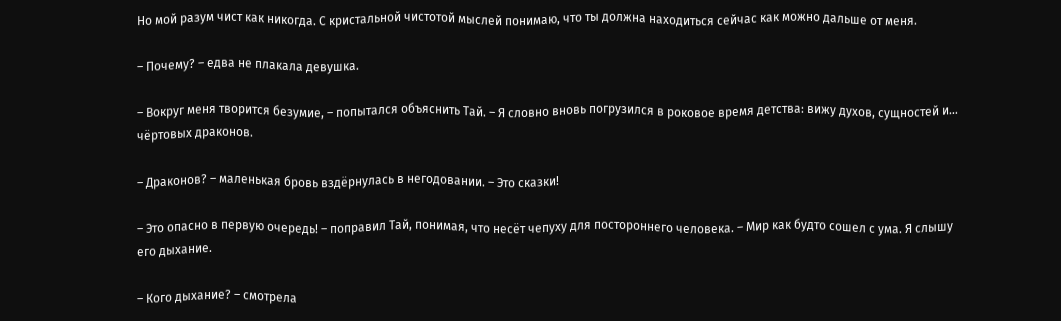Но мой разум чист как никогда. С кристальной чистотой мыслей понимаю, что ты должна находиться сейчас как можно дальше от меня.

– Почему? – едва не плакала девушка.

– Вокруг меня творится безумие, – попытался объяснить Тай. – Я словно вновь погрузился в роковое время детства: вижу духов, сущностей и… чёртовых драконов.

– Драконов? – маленькая бровь вздёрнулась в негодовании. – Это сказки!

– Это опасно в первую очередь! – поправил Тай, понимая, что несёт чепуху для постороннего человека. – Мир как будто сошел с ума. Я слышу его дыхание.

– Кого дыхание? – смотрела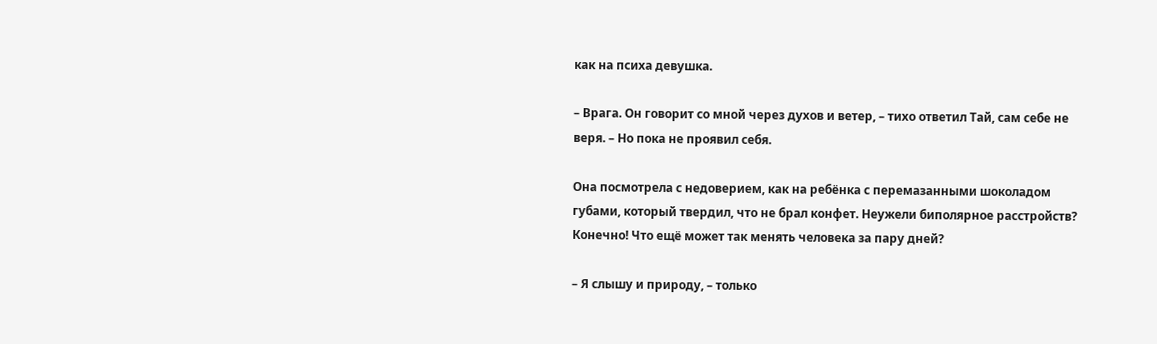как на психа девушка.

– Врага. Он говорит со мной через духов и ветер, – тихо ответил Тай, сам себе не веря. – Но пока не проявил себя.

Она посмотрела с недоверием, как на ребёнка с перемазанными шоколадом губами, который твердил, что не брал конфет. Неужели биполярное расстройств? Конечно! Что ещё может так менять человека за пару дней?

– Я слышу и природу, – только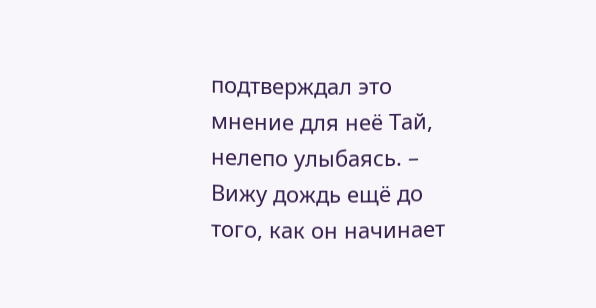подтверждал это мнение для неё Тай, нелепо улыбаясь. – Вижу дождь ещё до того, как он начинает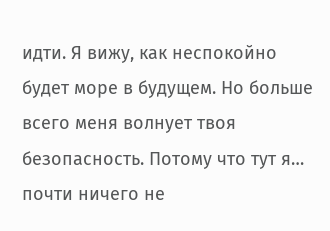идти. Я вижу, как неспокойно будет море в будущем. Но больше всего меня волнует твоя безопасность. Потому что тут я… почти ничего не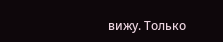вижу. Только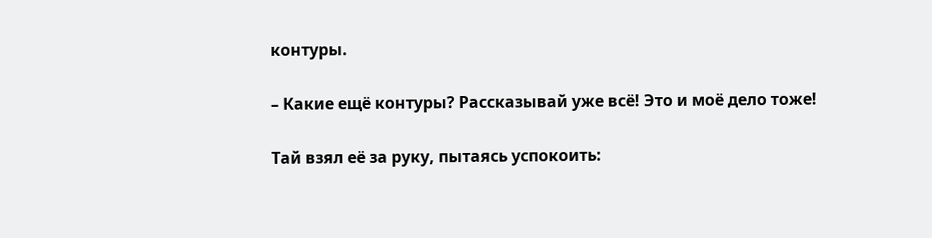контуры.

– Какие ещё контуры? Рассказывай уже всё! Это и моё дело тоже!

Тай взял её за руку, пытаясь успокоить: